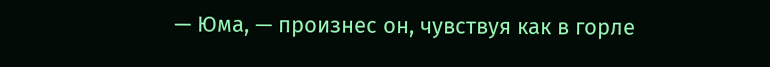— Юма, — произнес он, чувствуя как в горле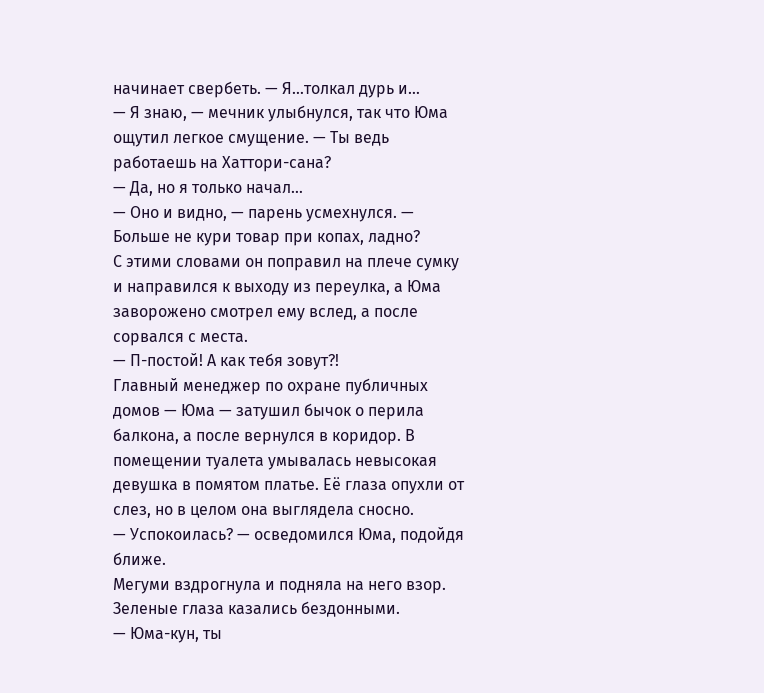начинает свербеть. — Я…толкал дурь и…
— Я знаю, — мечник улыбнулся, так что Юма ощутил легкое смущение. — Ты ведь работаешь на Хаттори-сана?
— Да, но я только начал…
— Оно и видно, — парень усмехнулся. — Больше не кури товар при копах, ладно?
С этими словами он поправил на плече сумку и направился к выходу из переулка, а Юма заворожено смотрел ему вслед, а после сорвался с места.
— П-постой! А как тебя зовут?!
Главный менеджер по охране публичных домов — Юма — затушил бычок о перила балкона, а после вернулся в коридор. В помещении туалета умывалась невысокая девушка в помятом платье. Её глаза опухли от слез, но в целом она выглядела сносно.
— Успокоилась? — осведомился Юма, подойдя ближе.
Мегуми вздрогнула и подняла на него взор. Зеленые глаза казались бездонными.
— Юма-кун, ты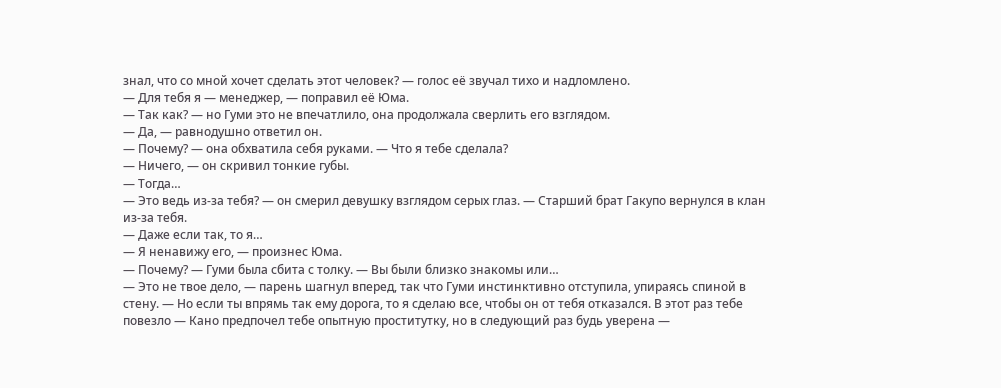знал, что со мной хочет сделать этот человек? — голос её звучал тихо и надломлено.
— Для тебя я — менеджер, — поправил её Юма.
— Так как? — но Гуми это не впечатлило, она продолжала сверлить его взглядом.
— Да, — равнодушно ответил он.
— Почему? — она обхватила себя руками. — Что я тебе сделала?
— Ничего, — он скривил тонкие губы.
— Тогда…
— Это ведь из-за тебя? — он смерил девушку взглядом серых глаз. — Старший брат Гакупо вернулся в клан из-за тебя.
— Даже если так, то я…
— Я ненавижу его, — произнес Юма.
— Почему? — Гуми была сбита с толку. — Вы были близко знакомы или…
— Это не твое дело, — парень шагнул вперед, так что Гуми инстинктивно отступила, упираясь спиной в стену. — Но если ты впрямь так ему дорога, то я сделаю все, чтобы он от тебя отказался. В этот раз тебе повезло — Кано предпочел тебе опытную проститутку, но в следующий раз будь уверена —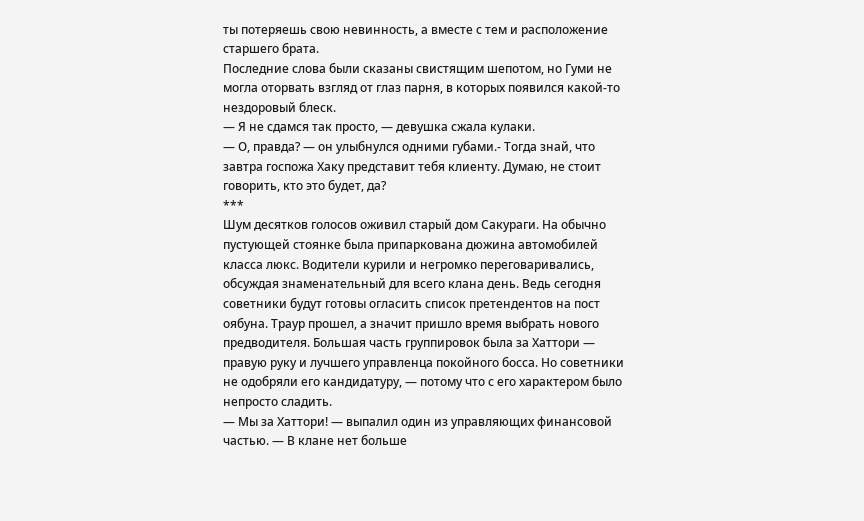ты потеряешь свою невинность, а вместе с тем и расположение старшего брата.
Последние слова были сказаны свистящим шепотом, но Гуми не могла оторвать взгляд от глаз парня, в которых появился какой-то нездоровый блеск.
— Я не сдамся так просто, — девушка сжала кулаки.
— О, правда? — он улыбнулся одними губами.- Тогда знай, что завтра госпожа Хаку представит тебя клиенту. Думаю, не стоит говорить, кто это будет, да?
***
Шум десятков голосов оживил старый дом Сакураги. На обычно пустующей стоянке была припаркована дюжина автомобилей класса люкс. Водители курили и негромко переговаривались, обсуждая знаменательный для всего клана день. Ведь сегодня советники будут готовы огласить список претендентов на пост оябуна. Траур прошел, а значит пришло время выбрать нового предводителя. Большая часть группировок была за Хаттори — правую руку и лучшего управленца покойного босса. Но советники не одобряли его кандидатуру, — потому что с его характером было непросто сладить.
— Мы за Хаттори! — выпалил один из управляющих финансовой частью. — В клане нет больше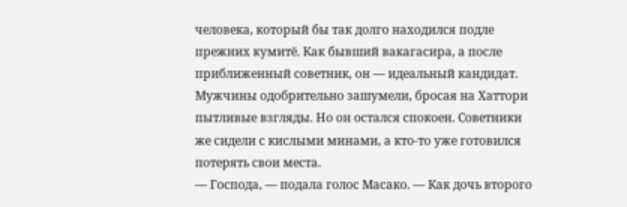человека, который бы так долго находился подле прежних кумитё. Как бывший вакагасира, а после приближенный советник, он — идеальный кандидат.
Мужчины одобрительно зашумели, бросая на Хаттори пытливые взгляды. Но он остался спокоен. Советники же сидели с кислыми минами, а кто-то уже готовился потерять свои места.
— Господа, — подала голос Масако. — Как дочь второго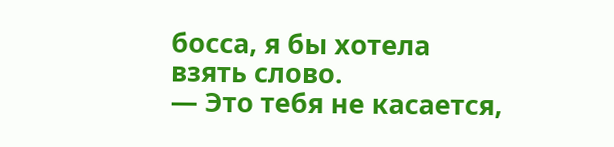босса, я бы хотела взять слово.
— Это тебя не касается,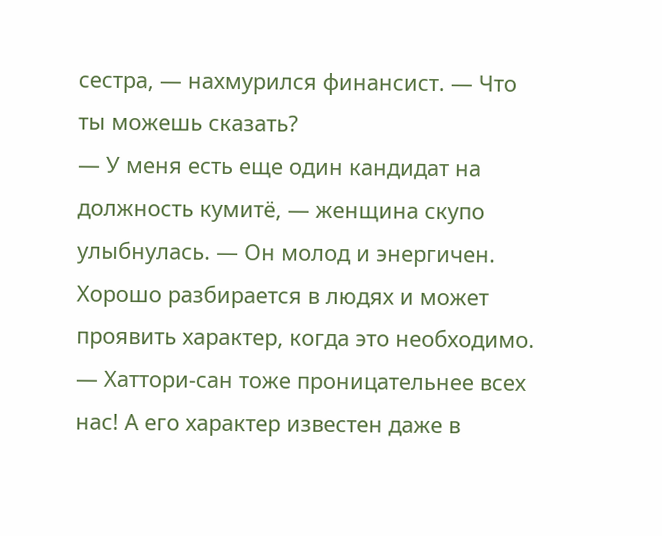сестра, — нахмурился финансист. — Что ты можешь сказать?
— У меня есть еще один кандидат на должность кумитё, — женщина скупо улыбнулась. — Он молод и энергичен. Хорошо разбирается в людях и может проявить характер, когда это необходимо.
— Хаттори-сан тоже проницательнее всех нас! А его характер известен даже в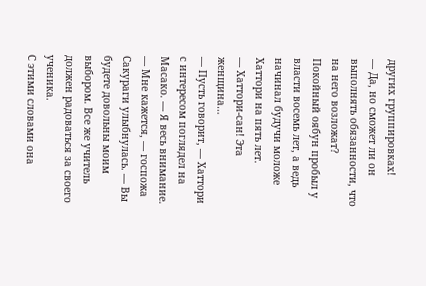других группировках!
— Да, но сможет ли он выполнять обязанности, что на него возложат? Покойный оябун пробыл у власти восемь лет, а ведь начинал будучи моложе Хаттори на пять лет.
— Хаттори-сан! Эта женщина…
— Пусть говорит, — Хаттори с интересом поглядел на Масако. — Я весь внимание.
— Мне кажется, — госпожа Сакураги улыбнулась. — Вы будете довольны моим выбором. Все же учитель должен радоваться за своего ученика.
С этими словами она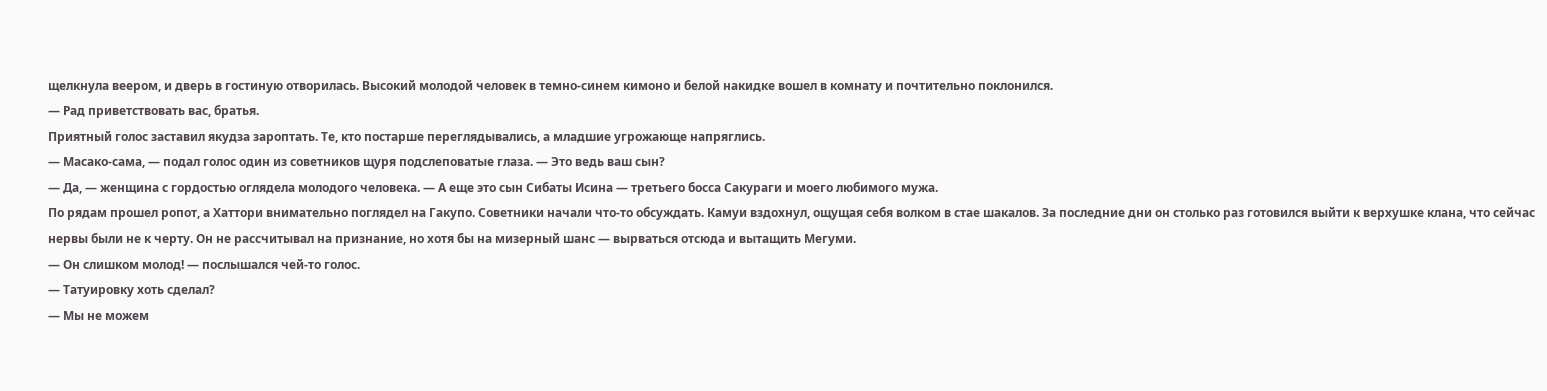щелкнула веером, и дверь в гостиную отворилась. Высокий молодой человек в темно-синем кимоно и белой накидке вошел в комнату и почтительно поклонился.
— Рад приветствовать вас, братья.
Приятный голос заставил якудза зароптать. Те, кто постарше переглядывались, а младшие угрожающе напряглись.
— Масако-сама, — подал голос один из советников щуря подслеповатые глаза. — Это ведь ваш сын?
— Да, — женщина с гордостью оглядела молодого человека. — А еще это сын Сибаты Исина — третьего босса Сакураги и моего любимого мужа.
По рядам прошел ропот, а Хаттори внимательно поглядел на Гакупо. Советники начали что-то обсуждать. Камуи вздохнул, ощущая себя волком в стае шакалов. За последние дни он столько раз готовился выйти к верхушке клана, что сейчас нервы были не к черту. Он не рассчитывал на признание, но хотя бы на мизерный шанс — вырваться отсюда и вытащить Мегуми.
— Он слишком молод! — послышался чей-то голос.
— Татуировку хоть сделал?
— Мы не можем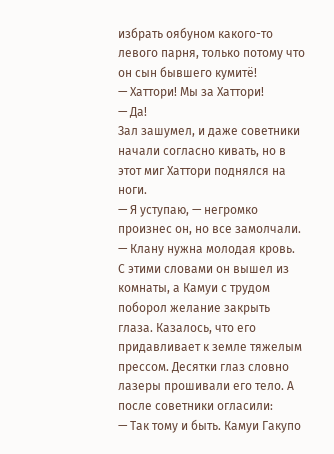избрать оябуном какого-то левого парня, только потому что он сын бывшего кумитё!
— Хаттори! Мы за Хаттори!
— Да!
Зал зашумел, и даже советники начали согласно кивать, но в этот миг Хаттори поднялся на ноги.
— Я уступаю, — негромко произнес он, но все замолчали. — Клану нужна молодая кровь.
С этими словами он вышел из комнаты, а Камуи с трудом поборол желание закрыть глаза. Казалось, что его придавливает к земле тяжелым прессом. Десятки глаз словно лазеры прошивали его тело. А после советники огласили:
— Так тому и быть. Камуи Гакупо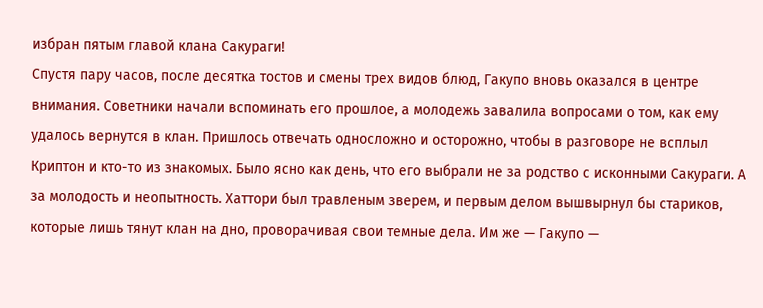избран пятым главой клана Сакураги!
Спустя пару часов, после десятка тостов и смены трех видов блюд, Гакупо вновь оказался в центре внимания. Советники начали вспоминать его прошлое, а молодежь завалила вопросами о том, как ему удалось вернутся в клан. Пришлось отвечать односложно и осторожно, чтобы в разговоре не всплыл Криптон и кто-то из знакомых. Было ясно как день, что его выбрали не за родство с исконными Сакураги. А за молодость и неопытность. Хаттори был травленым зверем, и первым делом вышвырнул бы стариков, которые лишь тянут клан на дно, проворачивая свои темные дела. Им же — Гакупо —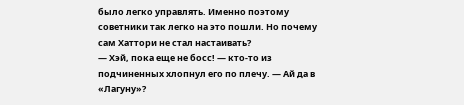было легко управлять. Именно поэтому советники так легко на это пошли. Но почему сам Хаттори не стал настаивать?
— Хэй, пока еще не босс! — кто-то из подчиненных хлопнул его по плечу. — Ай да в «Лагуну»?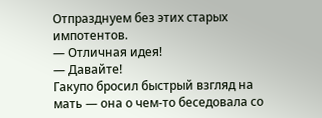Отпразднуем без этих старых импотентов.
— Отличная идея!
— Давайте!
Гакупо бросил быстрый взгляд на мать — она о чем-то беседовала со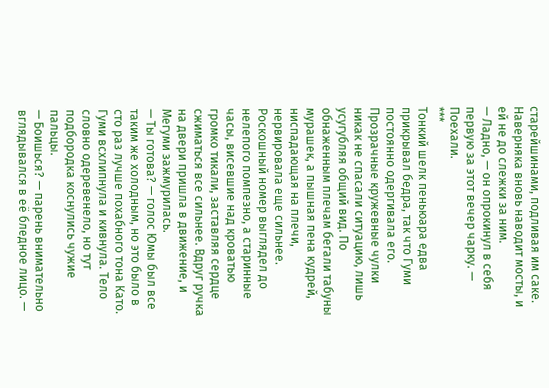старейшинами, подливая им саке. Наверняка вновь наводит мосты, и ей не до слежки за ним.
— Ладно, — он опрокинул в себя первую за этот вечер чарку. — Поехали.
***
Тонкий шелк пеньюара едва прикрывал бедра, так что Гуми постоянно одергивала его. Прозрачные кружевные чулки никак не спасали ситуацию, лишь усугубляя общий вид. По обнаженным плечам бегали табуны мурашек, а пышная пена кудрей, ниспадающая на плечи, нервировала еще сильнее.
Роскошный номер выглядел до нелепого помпезно, а старинные часы, висевшие над кроватью громко тикали, заставляя сердце сжиматься все сильнее. Вдруг ручка на двери пришла в движение, и Мегуми зажмурилась.
— Ты готова? — голос Юмы был все таким же холодным, но это было в сто раз лучше похабного тона Като. Гуми всхлипнула и кивнула. Тело словно одеревенело, но тут подбородка коснулись чужие пальцы.
— Боишься? — парень внимательно вглядывался в её бледное лицо. —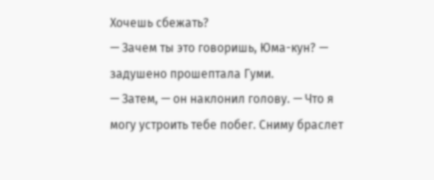Хочешь сбежать?
— Зачем ты это говоришь, Юма-кун? — задушено прошептала Гуми.
— Затем, — он наклонил голову. — Что я могу устроить тебе побег. Сниму браслет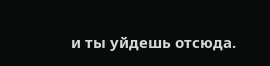и ты уйдешь отсюда.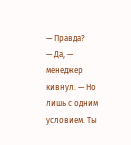— Правда?
— Да, — менеджер кивнул. — Но лишь с одним условием. Ты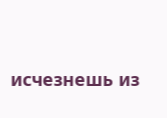исчезнешь из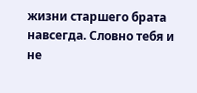жизни старшего брата навсегда. Словно тебя и не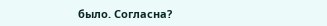было. Согласна?